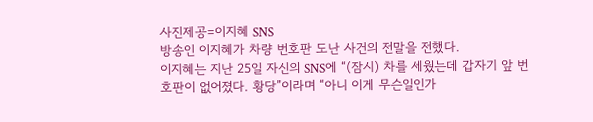사진제공=이지혜 SNS
방송인 이지혜가 차량 번호판 도난 사건의 전말을 전했다.
이지혜는 지난 25일 자신의 SNS에 “(잠시) 차를 세웠는데 갑자기 앞 번호판이 없어졌다. 황당”이라며 “아니 이게 무슨일인가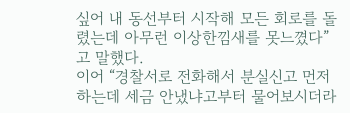싶어 내 동선부터 시작해 모든 회로를 돌렸는데 아무런 이상한낌새를 못느꼈다”고 말했다.
이어 “경찰서로 전화해서 분실신고 먼저 하는데 세금 안냈냐고부터 물어보시더라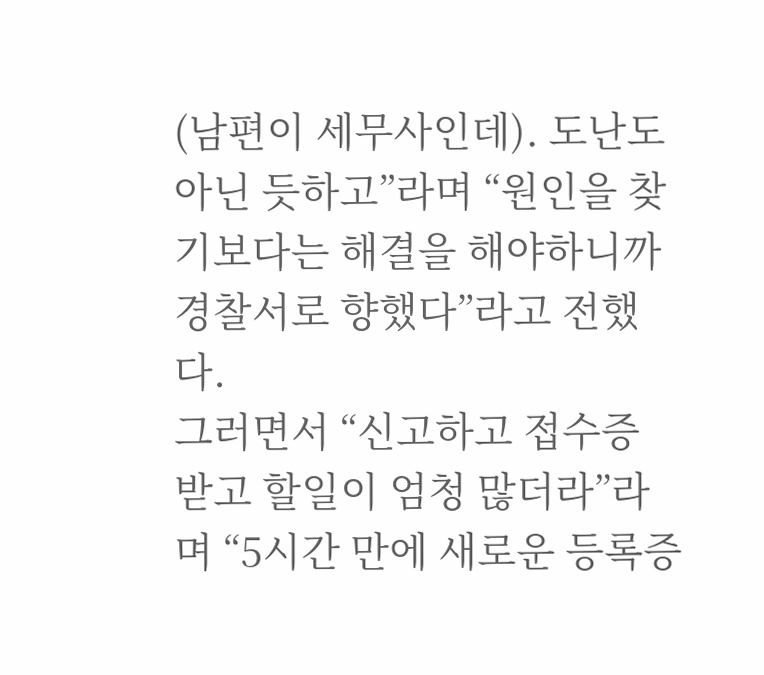(남편이 세무사인데). 도난도 아닌 듯하고”라며 “원인을 찾기보다는 해결을 해야하니까 경찰서로 향했다”라고 전했다.
그러면서 “신고하고 접수증 받고 할일이 엄청 많더라”라며 “5시간 만에 새로운 등록증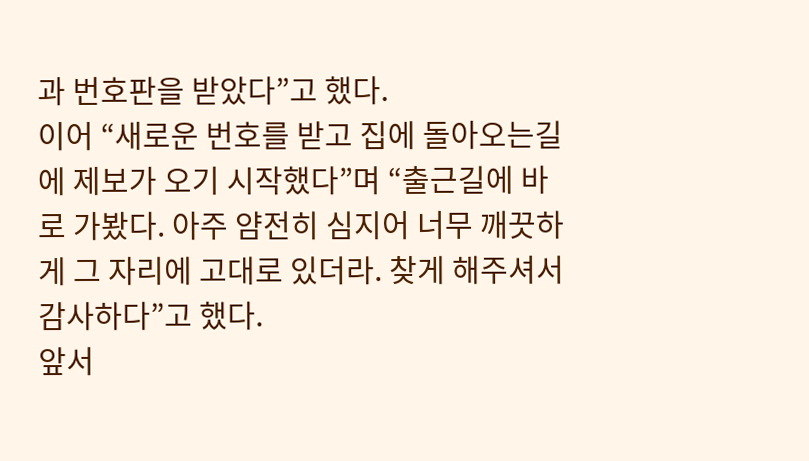과 번호판을 받았다”고 했다.
이어 “새로운 번호를 받고 집에 돌아오는길에 제보가 오기 시작했다”며 “출근길에 바로 가봤다. 아주 얌전히 심지어 너무 깨끗하게 그 자리에 고대로 있더라. 찾게 해주셔서 감사하다”고 했다.
앞서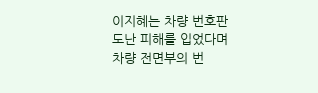이지혜는 차량 번호판 도난 피해를 입었다며 차량 전면부의 번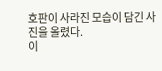호판이 사라진 모습이 담긴 사진을 올렸다.
이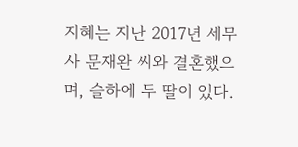지혜는 지난 2017년 세무사 문재완 씨와 결혼했으며, 슬하에 두 딸이 있다.